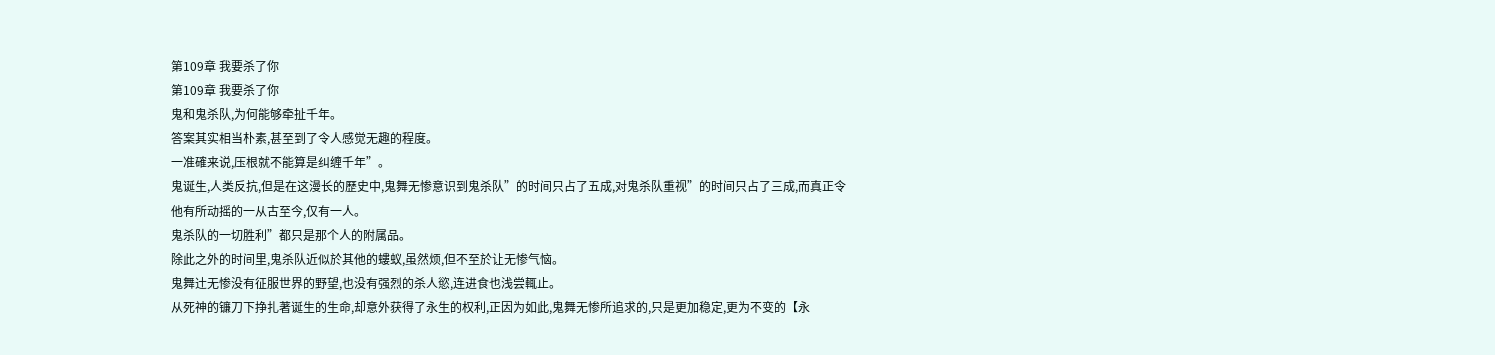第109章 我要杀了你
第109章 我要杀了你
鬼和鬼杀队,为何能够牵扯千年。
答案其实相当朴素,甚至到了令人感觉无趣的程度。
一准確来说,压根就不能算是纠缠千年”。
鬼诞生,人类反抗,但是在这漫长的歷史中,鬼舞无惨意识到鬼杀队”的时间只占了五成,对鬼杀队重视”的时间只占了三成,而真正令他有所动摇的一从古至今,仅有一人。
鬼杀队的一切胜利”都只是那个人的附属品。
除此之外的时间里,鬼杀队近似於其他的螻蚁,虽然烦,但不至於让无惨气恼。
鬼舞辻无惨没有征服世界的野望,也没有强烈的杀人慾,连进食也浅尝輒止。
从死神的镰刀下挣扎著诞生的生命,却意外获得了永生的权利,正因为如此,鬼舞无惨所追求的,只是更加稳定,更为不变的【永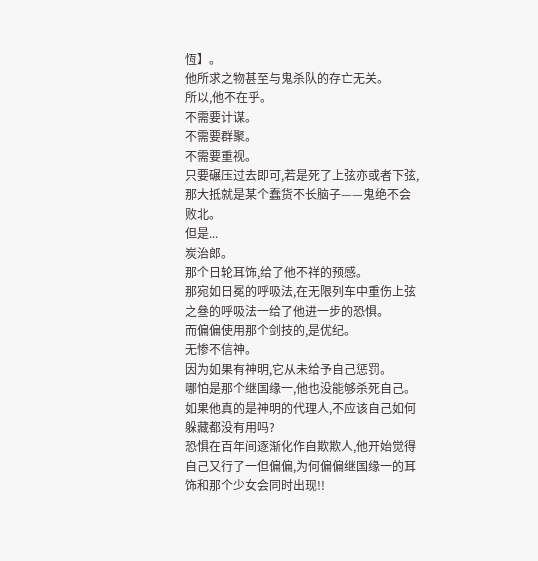恆】。
他所求之物甚至与鬼杀队的存亡无关。
所以,他不在乎。
不需要计谋。
不需要群聚。
不需要重视。
只要碾压过去即可,若是死了上弦亦或者下弦,那大抵就是某个蠢货不长脑子——鬼绝不会败北。
但是...
炭治郎。
那个日轮耳饰,给了他不祥的预感。
那宛如日冕的呼吸法,在无限列车中重伤上弦之叄的呼吸法一给了他进一步的恐惧。
而偏偏使用那个剑技的,是优纪。
无惨不信神。
因为如果有神明,它从未给予自己惩罚。
哪怕是那个继国缘一,他也没能够杀死自己。
如果他真的是神明的代理人,不应该自己如何躲藏都没有用吗?
恐惧在百年间逐渐化作自欺欺人,他开始觉得自己又行了一但偏偏,为何偏偏继国缘一的耳饰和那个少女会同时出现!!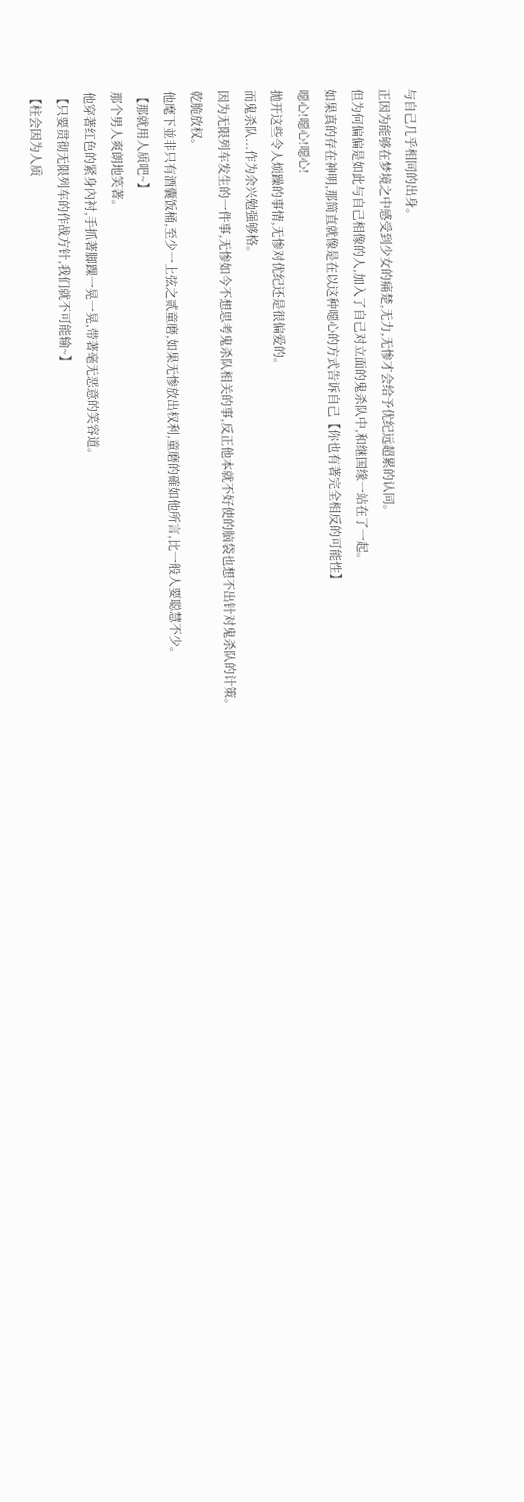与自己几乎相同的出身。
正因为能够在梦境之中感受到少女的痛楚,无力,无惨才会给予优纪远超累的认同。
但为何偏偏是如此与自己相像的人,加入了自己对立面的鬼杀队中,和继国缘一站在了一起。
如果真的存在神明,那简直就像是在以这种噁心的方式告诉自己【你也有著完全相反的可能性】
噁心!噁心!噁心!
拋开这些令人烦躁的事情,无惨对优纪还是很偏爱的。
而鬼杀队...作为余兴勉强够格。
因为无限列车发生的一件事,无惨如今不想思考鬼杀队相关的事,反正他本就不好使的脑袋也想不出针对鬼杀队的计策。
乾脆放权。
他麾下並非只有酒囊饭桶,至少一上弦之贰童磨,如果无惨放出权利,童磨的確如他所言,比一般人要聪慧不少。
【那就用人质吧~】
那个男人爽朗地笑著。
他穿著红色的紧身內衬,手抓著脚踝一晃一晃,带著毫无恶意的笑容道。
【只要贯彻无限列车的作战方针,我们就不可能输~】
【柱会因为人质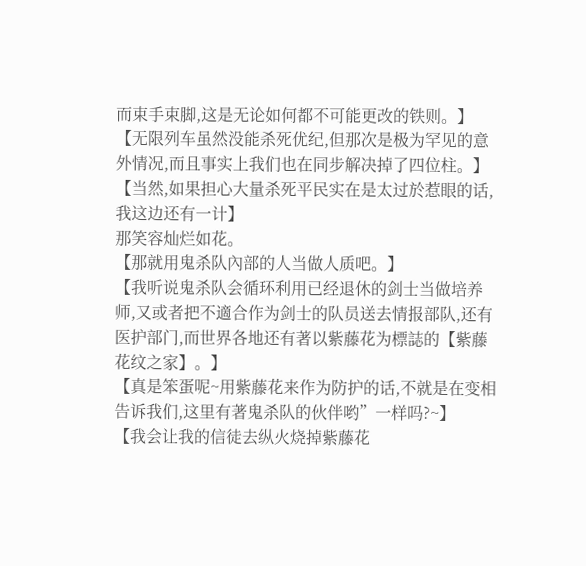而束手束脚,这是无论如何都不可能更改的铁则。】
【无限列车虽然没能杀死优纪,但那次是极为罕见的意外情况,而且事实上我们也在同步解决掉了四位柱。】
【当然,如果担心大量杀死平民实在是太过於惹眼的话,我这边还有一计】
那笑容灿烂如花。
【那就用鬼杀队內部的人当做人质吧。】
【我听说鬼杀队会循环利用已经退休的剑士当做培养师,又或者把不適合作为剑士的队员送去情报部队,还有医护部门,而世界各地还有著以紫藤花为標誌的【紫藤花纹之家】。】
【真是笨蛋呢~用紫藤花来作为防护的话,不就是在变相告诉我们,这里有著鬼杀队的伙伴哟”一样吗?~】
【我会让我的信徒去纵火烧掉紫藤花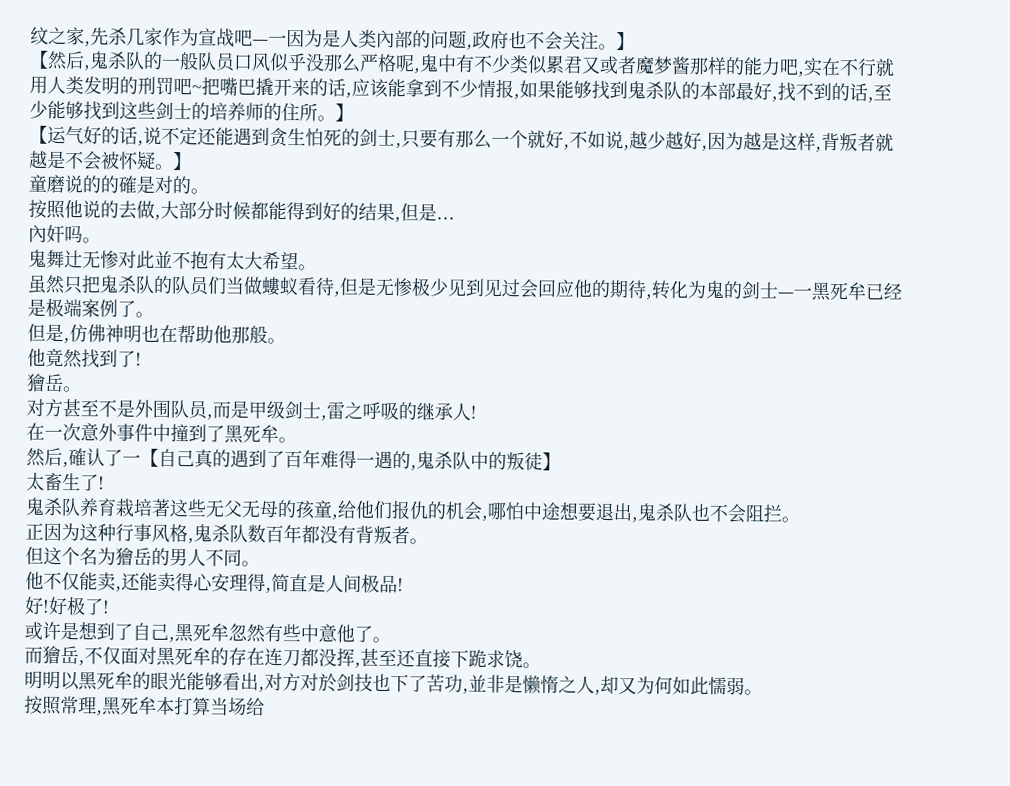纹之家,先杀几家作为宣战吧—一因为是人类內部的问题,政府也不会关注。】
【然后,鬼杀队的一般队员口风似乎没那么严格呢,鬼中有不少类似累君又或者魔梦酱那样的能力吧,实在不行就用人类发明的刑罚吧~把嘴巴撬开来的话,应该能拿到不少情报,如果能够找到鬼杀队的本部最好,找不到的话,至少能够找到这些剑士的培养师的住所。】
【运气好的话,说不定还能遇到贪生怕死的剑士,只要有那么一个就好,不如说,越少越好,因为越是这样,背叛者就越是不会被怀疑。】
童磨说的的確是对的。
按照他说的去做,大部分时候都能得到好的结果,但是...
內奸吗。
鬼舞辻无惨对此並不抱有太大希望。
虽然只把鬼杀队的队员们当做螻蚁看待,但是无惨极少见到见过会回应他的期待,转化为鬼的剑士—一黑死牟已经是极端案例了。
但是,仿佛神明也在帮助他那般。
他竟然找到了!
獪岳。
对方甚至不是外围队员,而是甲级剑士,雷之呼吸的继承人!
在一次意外事件中撞到了黑死牟。
然后,確认了一【自己真的遇到了百年难得一遇的,鬼杀队中的叛徒】
太畜生了!
鬼杀队养育栽培著这些无父无母的孩童,给他们报仇的机会,哪怕中途想要退出,鬼杀队也不会阻拦。
正因为这种行事风格,鬼杀队数百年都没有背叛者。
但这个名为獪岳的男人不同。
他不仅能卖,还能卖得心安理得,简直是人间极品!
好!好极了!
或许是想到了自己,黑死牟忽然有些中意他了。
而獪岳,不仅面对黑死牟的存在连刀都没挥,甚至还直接下跪求饶。
明明以黑死牟的眼光能够看出,对方对於剑技也下了苦功,並非是懒惰之人,却又为何如此懦弱。
按照常理,黑死牟本打算当场给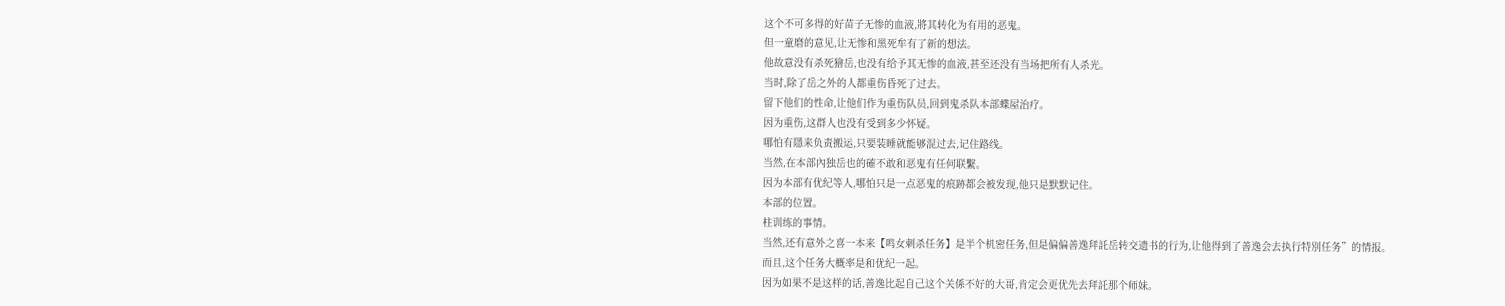这个不可多得的好苗子无惨的血液,將其转化为有用的恶鬼。
但一童磨的意见,让无惨和黑死牟有了新的想法。
他故意没有杀死獪岳,也没有给予其无惨的血液,甚至还没有当场把所有人杀光。
当时,除了岳之外的人都重伤昏死了过去。
留下他们的性命,让他们作为重伤队员,回到鬼杀队本部蝶屋治疗。
因为重伤,这群人也没有受到多少怀疑。
哪怕有隱来负责搬运,只要装睡就能够混过去,记住路线。
当然,在本部內独岳也的確不敢和恶鬼有任何联繫。
因为本部有优纪等人,哪怕只是一点恶鬼的痕跡都会被发现,他只是默默记住。
本部的位置。
柱训练的事情。
当然,还有意外之喜一本来【鸣女刺杀任务】是半个机密任务,但是偏偏善逸拜託岳转交遗书的行为,让他得到了善逸会去执行特別任务”的情报。
而且,这个任务大概率是和优纪一起。
因为如果不是这样的话,善逸比起自己这个关係不好的大哥,肯定会更优先去拜託那个师妹。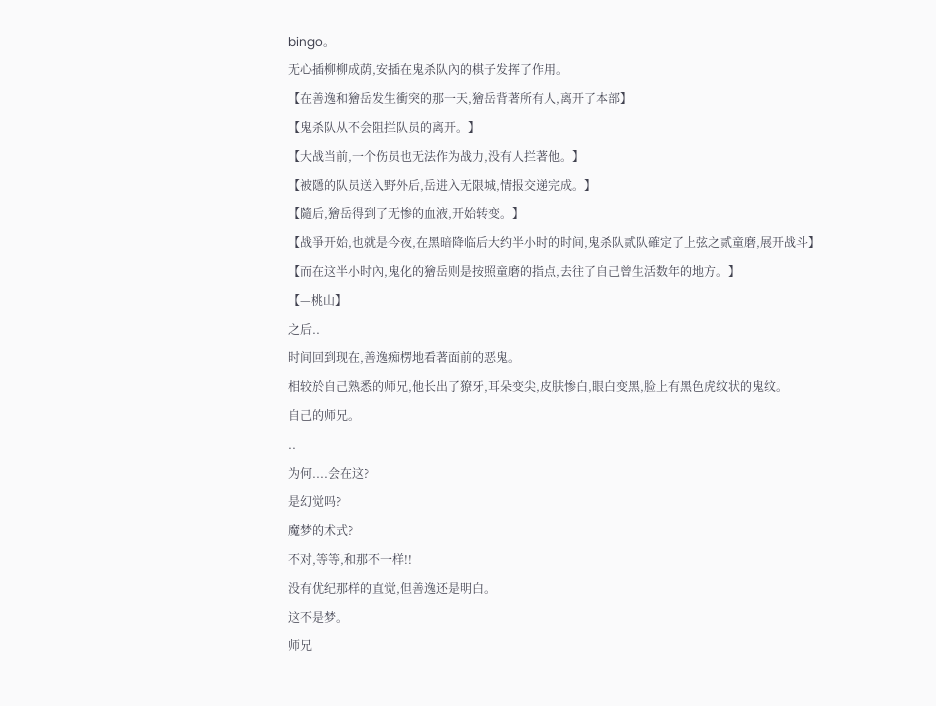bingo。
无心插柳柳成荫,安插在鬼杀队內的棋子发挥了作用。
【在善逸和獪岳发生衝突的那一天,獪岳背著所有人,离开了本部】
【鬼杀队从不会阻拦队员的离开。】
【大战当前,一个伤员也无法作为战力,没有人拦著他。】
【被隱的队员送入野外后,岳进入无限城,情报交递完成。】
【隨后,獪岳得到了无惨的血液,开始转变。】
【战爭开始,也就是今夜,在黑暗降临后大约半小时的时间,鬼杀队贰队確定了上弦之贰童磨,展开战斗】
【而在这半小时內,鬼化的獪岳则是按照童磨的指点,去往了自己曾生活数年的地方。】
【—桃山】
之后..
时间回到现在,善逸痴楞地看著面前的恶鬼。
相较於自己熟悉的师兄,他长出了獠牙,耳朵变尖,皮肤惨白,眼白变黑,脸上有黑色虎纹状的鬼纹。
自己的师兄。
..
为何....会在这?
是幻觉吗?
魔梦的术式?
不对,等等,和那不一样!!
没有优纪那样的直觉,但善逸还是明白。
这不是梦。
师兄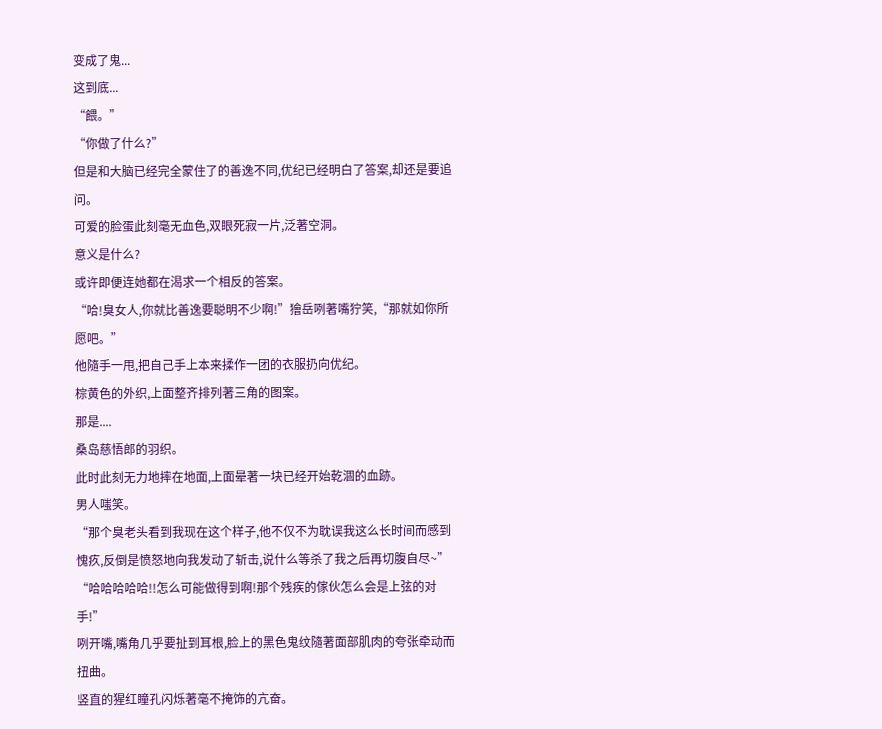变成了鬼...
这到底...
“餵。”
“你做了什么?”
但是和大脑已经完全蒙住了的善逸不同,优纪已经明白了答案,却还是要追问。
可爱的脸蛋此刻毫无血色,双眼死寂一片,泛著空洞。
意义是什么?
或许即便连她都在渴求一个相反的答案。
“哈!臭女人,你就比善逸要聪明不少啊!”獪岳咧著嘴狞笑,“那就如你所愿吧。”
他隨手一甩,把自己手上本来揉作一团的衣服扔向优纪。
棕黄色的外织,上面整齐排列著三角的图案。
那是....
桑岛慈悟郎的羽织。
此时此刻无力地摔在地面,上面晕著一块已经开始乾涸的血跡。
男人嗤笑。
“那个臭老头看到我现在这个样子,他不仅不为耽误我这么长时间而感到愧疚,反倒是愤怒地向我发动了斩击,说什么等杀了我之后再切腹自尽~”
“哈哈哈哈哈!!怎么可能做得到啊!那个残疾的傢伙怎么会是上弦的对手!”
咧开嘴,嘴角几乎要扯到耳根,脸上的黑色鬼纹隨著面部肌肉的夸张牵动而扭曲。
竖直的猩红瞳孔闪烁著毫不掩饰的亢奋。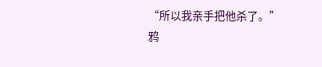“所以我亲手把他杀了。”
鸦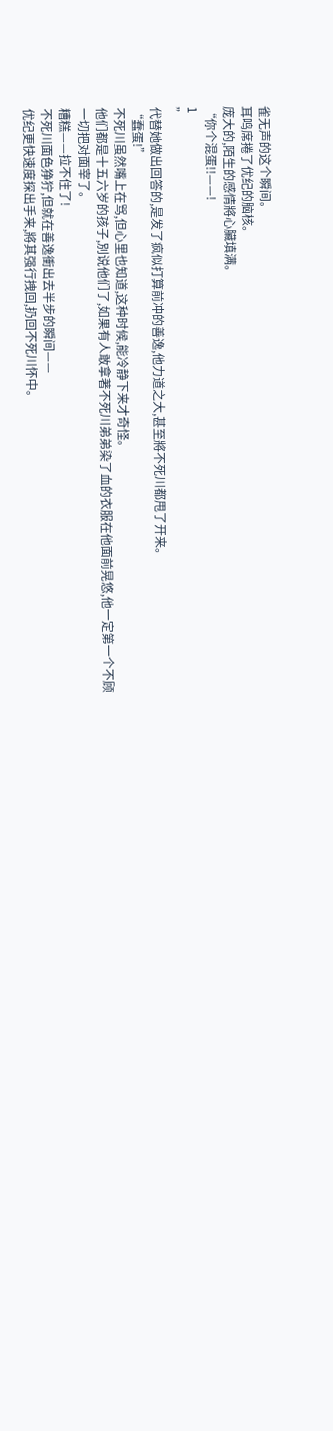雀无声的这个瞬间。
耳鸣席捲了优纪的脑核。
庞大的,陌生的感情將心臟填满。
“你个混蛋!!——!
1
”
代替她做出回答的,是发了疯似打算前冲的善逸,他力道之大,甚至將不死川都甩了开来。
“蠢蛋!”
不死川虽然嘴上在骂,但心里也知道,这种时候,能冷静下来才奇怪。
他们都是十五六岁的孩子,別说他们了,如果有人敢拿著不死川弟弟染了血的衣服在他面前晃悠,他一定第一个不顾一切把对面宰了。
糟糕——拉不住了!
不死川面色狰狞,但就在善逸衝出去半步的瞬间——
优纪更快速度探出手来,將其强行拽回,扔回不死川怀中。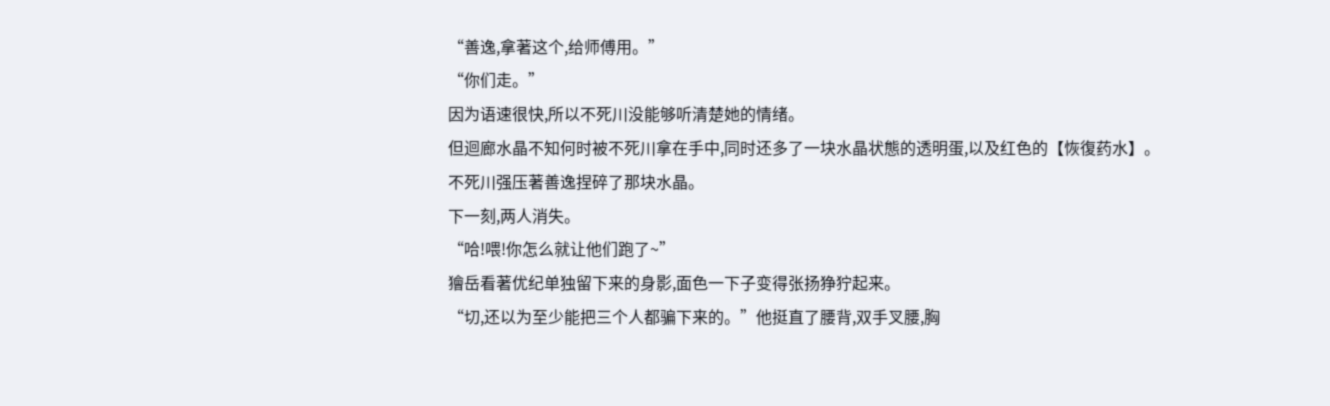“善逸,拿著这个,给师傅用。”
“你们走。”
因为语速很快,所以不死川没能够听清楚她的情绪。
但迴廊水晶不知何时被不死川拿在手中,同时还多了一块水晶状態的透明蛋,以及红色的【恢復药水】。
不死川强压著善逸捏碎了那块水晶。
下一刻,两人消失。
“哈!喂!你怎么就让他们跑了~”
獪岳看著优纪单独留下来的身影,面色一下子变得张扬狰狞起来。
“切,还以为至少能把三个人都骗下来的。”他挺直了腰背,双手叉腰,胸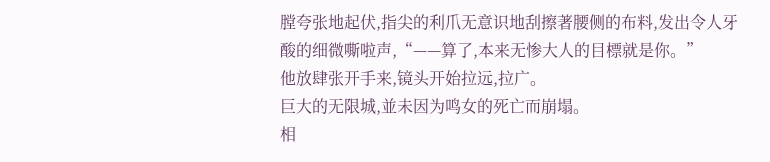膛夸张地起伏,指尖的利爪无意识地刮擦著腰侧的布料,发出令人牙酸的细微嘶啦声,“——算了,本来无惨大人的目標就是你。”
他放肆张开手来,镜头开始拉远,拉广。
巨大的无限城,並未因为鸣女的死亡而崩塌。
相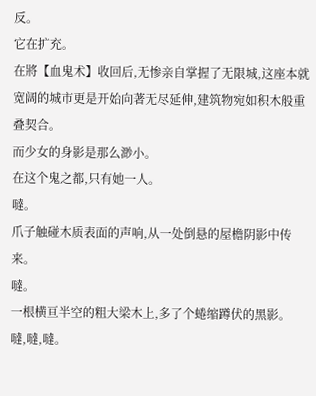反。
它在扩充。
在將【血鬼术】收回后,无惨亲自掌握了无限城,这座本就宽阔的城市更是开始向著无尽延伸,建筑物宛如积木般重叠契合。
而少女的身影是那么渺小。
在这个鬼之都,只有她一人。
噠。
爪子触碰木质表面的声响,从一处倒悬的屋檐阴影中传来。
噠。
一根横亘半空的粗大梁木上,多了个蜷缩蹲伏的黑影。
噠,噠,噠。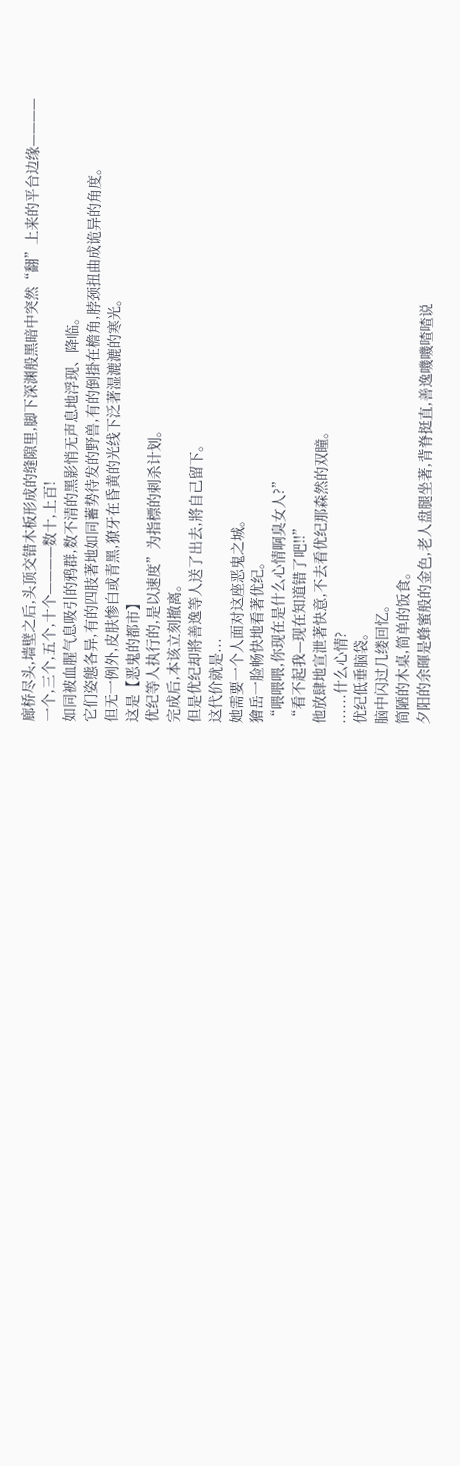廊桥尽头,墙壁之后,头顶交错木板形成的缝隙里,脚下深渊般黑暗中突然“翻”上来的平台边缘————
一个,三个,五个,十个————数十,上百!
如同被血腥气息吸引的鸦群,数不清的黑影悄无声息地浮现、降临。
它们姿態各异,有的四肢著地如同蓄势待发的野兽,有的倒掛在檐角,脖颈扭曲成诡异的角度。
但无一例外,皮肤惨白或青黑,獠牙在昏黄的光线下泛著湿漉漉的寒光。
这是【恶鬼的都市】
优纪等人执行的,是以速度”为指標的刺杀计划。
完成后,本该立刻撤离。
但是优纪却將善逸等人送了出去,將自己留下。
这代价就是...
她需要一个人面对这座恶鬼之城。
獪岳一脸畅快地看著优纪。
“喂喂喂,你现在是什么心情啊臭女人?”
“看不起我—现在知道错了吧!!”
他放肆地宣泄著快意,不去看优纪那森然的双瞳。
......什么心情?
优纪低垂脑袋。
脑中闪过几缕回忆。
简陋的木桌,简单的饭食。
夕阳的余暉是蜂蜜般的金色,老人盘腿坐著,背脊挺直,善逸嘰嘰喳喳说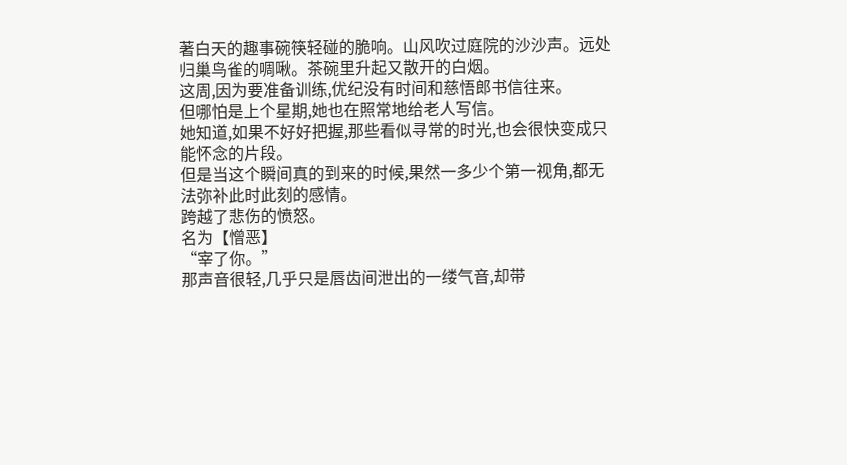著白天的趣事碗筷轻碰的脆响。山风吹过庭院的沙沙声。远处归巢鸟雀的啁啾。茶碗里升起又散开的白烟。
这周,因为要准备训练,优纪没有时间和慈悟郎书信往来。
但哪怕是上个星期,她也在照常地给老人写信。
她知道,如果不好好把握,那些看似寻常的时光,也会很快变成只能怀念的片段。
但是当这个瞬间真的到来的时候,果然一多少个第一视角,都无法弥补此时此刻的感情。
跨越了悲伤的愤怒。
名为【憎恶】
“宰了你。”
那声音很轻,几乎只是唇齿间泄出的一缕气音,却带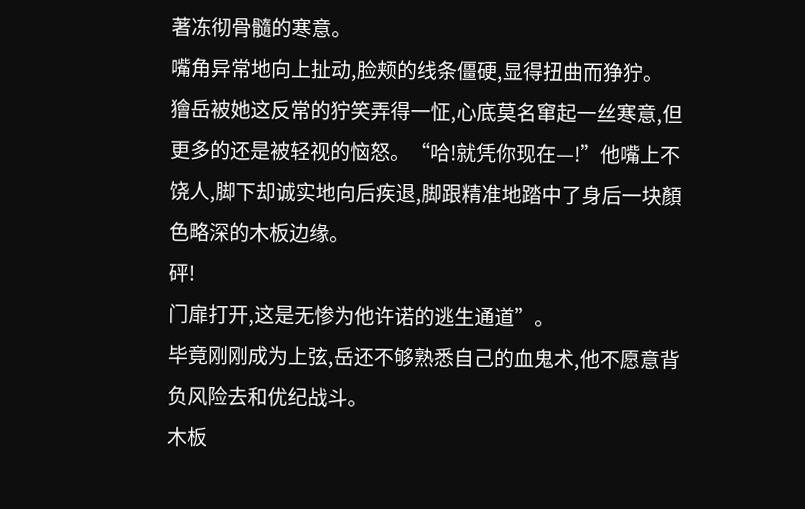著冻彻骨髓的寒意。
嘴角异常地向上扯动,脸颊的线条僵硬,显得扭曲而狰狞。
獪岳被她这反常的狞笑弄得一怔,心底莫名窜起一丝寒意,但更多的还是被轻视的恼怒。“哈!就凭你现在—!”他嘴上不饶人,脚下却诚实地向后疾退,脚跟精准地踏中了身后一块顏色略深的木板边缘。
砰!
门扉打开,这是无惨为他许诺的逃生通道”。
毕竟刚刚成为上弦,岳还不够熟悉自己的血鬼术,他不愿意背负风险去和优纪战斗。
木板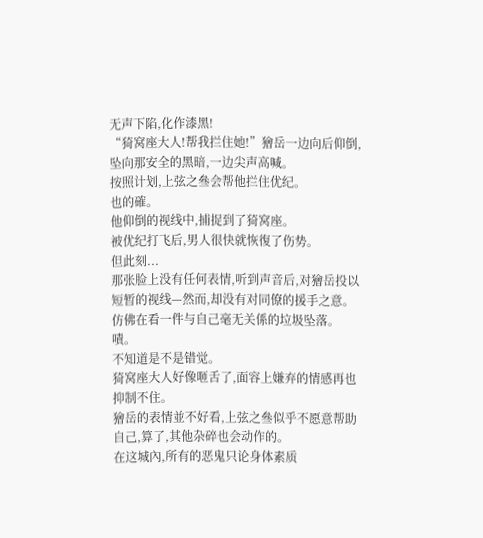无声下陷,化作漆黑!
“猗窝座大人!帮我拦住她!”獪岳一边向后仰倒,坠向那安全的黑暗,一边尖声高喊。
按照计划,上弦之叄会帮他拦住优纪。
也的確。
他仰倒的视线中,捕捉到了猗窝座。
被优纪打飞后,男人很快就恢復了伤势。
但此刻...
那张脸上没有任何表情,听到声音后,对獪岳投以短暂的视线—然而,却没有对同僚的援手之意。
仿佛在看一件与自己毫无关係的垃圾坠落。
嘖。
不知道是不是错觉。
猗窝座大人好像咂舌了,面容上嫌弃的情感再也抑制不住。
獪岳的表情並不好看,上弦之叄似乎不愿意帮助自己,算了,其他杂碎也会动作的。
在这城內,所有的恶鬼只论身体素质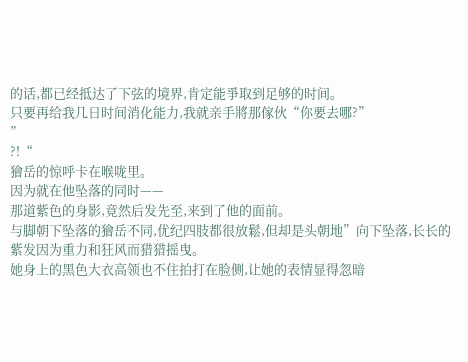的话,都已经抵达了下弦的境界,肯定能爭取到足够的时间。
只要再给我几日时间消化能力,我就亲手將那傢伙“你要去哪?”
”
?!“
獪岳的惊呼卡在喉咙里。
因为就在他坠落的同时——
那道紫色的身影,竟然后发先至,来到了他的面前。
与脚朝下坠落的獪岳不同,优纪四肢都很放鬆,但却是头朝地”向下坠落,长长的紫发因为重力和狂风而猎猎摇曳。
她身上的黑色大衣高领也不住拍打在脸侧,让她的表情显得忽暗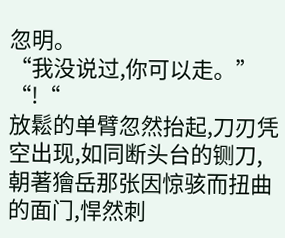忽明。
“我没说过,你可以走。”
“!“
放鬆的单臂忽然抬起,刀刃凭空出现,如同断头台的铡刀,朝著獪岳那张因惊骇而扭曲的面门,悍然刺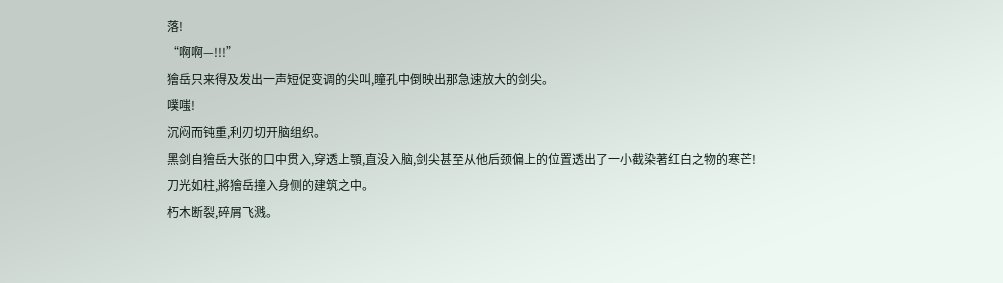落!
“啊啊—!!!”
獪岳只来得及发出一声短促变调的尖叫,瞳孔中倒映出那急速放大的剑尖。
噗嗤!
沉闷而钝重,利刃切开脑组织。
黑剑自獪岳大张的口中贯入,穿透上顎,直没入脑,剑尖甚至从他后颈偏上的位置透出了一小截染著红白之物的寒芒!
刀光如柱,將獪岳撞入身侧的建筑之中。
朽木断裂,碎屑飞溅。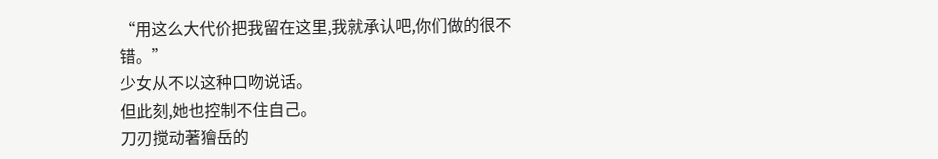“用这么大代价把我留在这里,我就承认吧,你们做的很不错。”
少女从不以这种口吻说话。
但此刻,她也控制不住自己。
刀刃搅动著獪岳的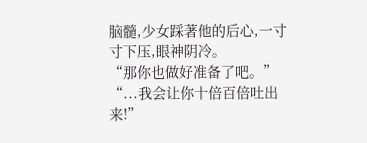脑髓,少女踩著他的后心,一寸寸下压,眼神阴冷。
“那你也做好准备了吧。”
“...我会让你十倍百倍吐出来!”